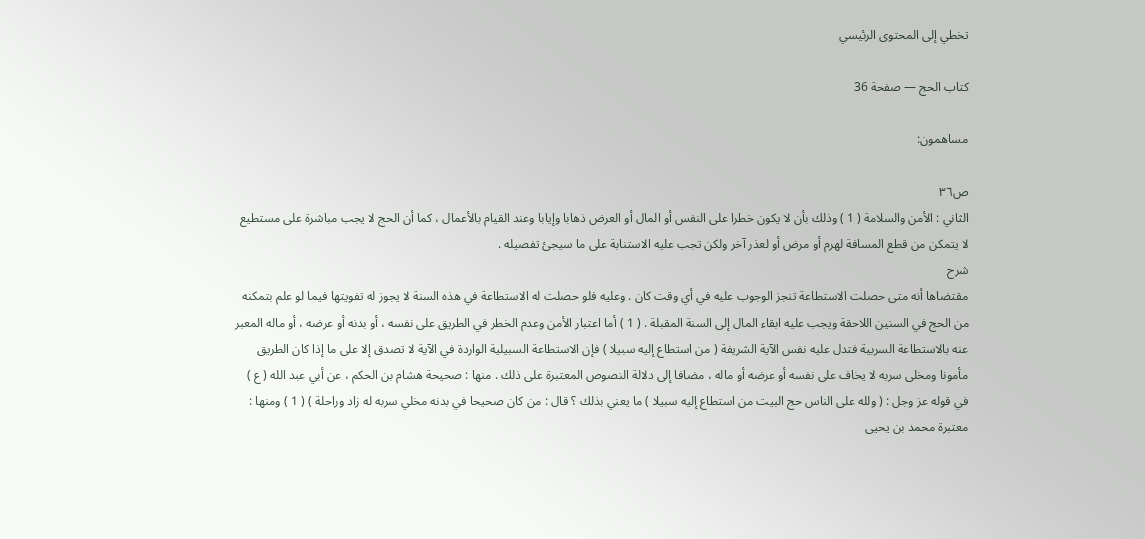تخطي إلى المحتوى الرئيسي

كتاب الحج — صفحة 36

مساهمون:

ص٣٦
الثاني : الأمن والسلامة ( 1 ) وذلك بأن لا يكون خطرا على النفس أو المال أو العرض ذهابا وإيابا وعند القيام بالأعمال ، كما أن الحج لا يجب مباشرة على مستطيع لا يتمكن من قطع المسافة لهرم أو مرض أو لعذر آخر ولكن تجب عليه الاستنابة على ما سيجئ تفصيله .
شرح
مقتضاها أنه متى حصلت الاستطاعة تنجز الوجوب عليه في أي وقت كان . وعليه فلو حصلت له الاستطاعة في هذه السنة لا يجوز له تفويتها فيما لو علم بتمكنه من الحج في السنين اللاحقة ويجب عليه ابقاء المال إلى السنة المقبلة . ( 1 ) أما اعتبار الأمن وعدم الخطر في الطريق على نفسه ، أو بدنه أو عرضه ، أو ماله المعبر عنه بالاستطاعة السربية فتدل عليه نفس الآية الشريفة ( من استطاع إليه سبيلا ) فإن الاستطاعة السبيلية الواردة في الآية لا تصدق إلا على ما إذا كان الطريق مأمونا ومخلى سربه لا يخاف على نفسه أو عرضه أو ماله ، مضافا إلى دلالة النصوص المعتبرة على ذلك . منها : صحيحة هشام بن الحكم ، عن أبي عبد الله ( ع ) في قوله عز وجل : ( ولله على الناس حج البيت من استطاع إليه سبيلا ) ما يعني بذلك ؟ قال : من كان صحيحا في بدنه مخلي سربه له زاد وراحلة ) ( 1 ) ومنها : معتبرة محمد بن يحيى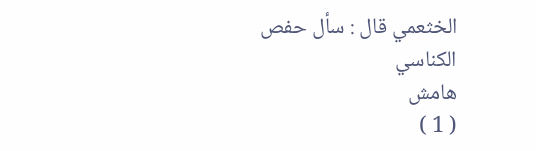الخثعمي قال : سأل حفص الكناسي
هامش
( 1 )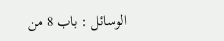الوسائل : باب 8 من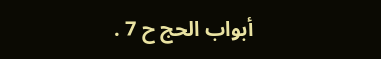أبواب الحج ح 7 .